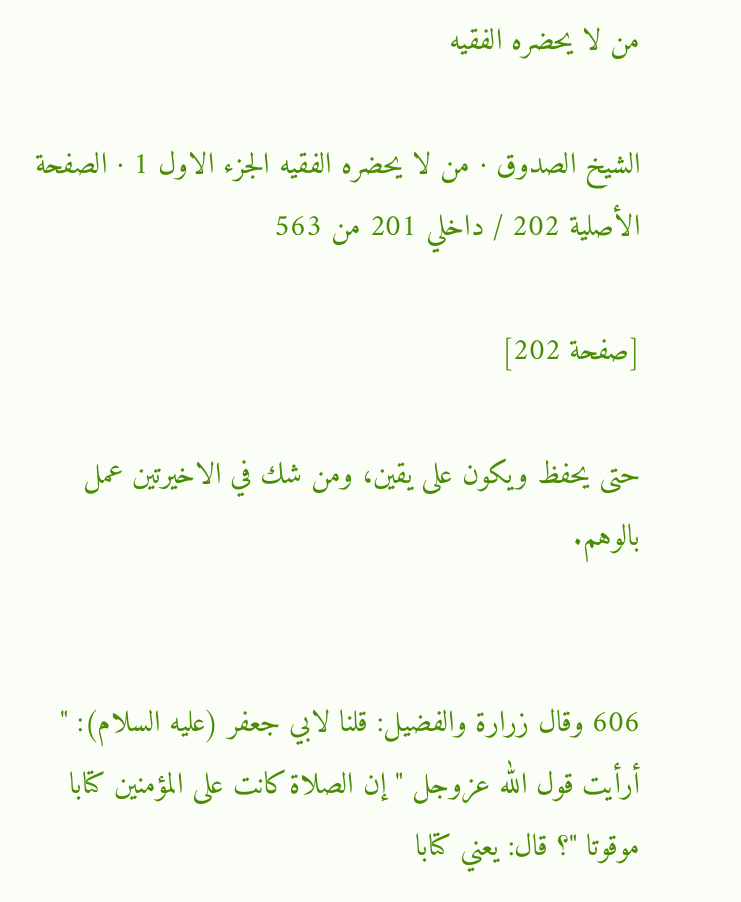من لا يحضره الفقيه

الشيخ الصدوق · من لا يحضره الفقيه الجزء الاول 1 · الصفحة الأصلية 202 / داخلي 201 من 563

[صفحة 202]

حتى يحفظ ويكون على يقين، ومن شك في الاخيرتين عمل بالوهم.


606 وقال زرارة والفضيل: قلنا لابي جعفر (عليه السلام): " أرأيت قول الله عزوجل " إن الصلاة كانت على المؤمنين كتابا موقوتا "؟ قال: يعني كتابا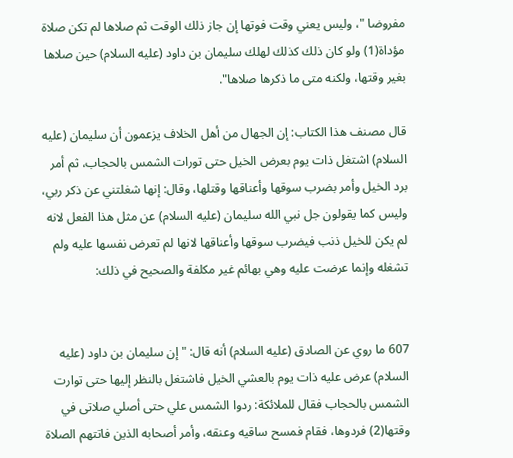مفروضا "، وليس يعني وقت فوتها إن جاز ذلك الوقت ثم صلاها لم تكن صلاة مؤداة(1) ولو كان ذلك كذلك لهلك سليمان بن داود (عليه السلام) حين صلاها بغير وقتها، ولكنه متى ما ذكرها صلاها".

قال مصنف هذا الكتاب: إن الجهال من أهل الخلاف يزعمون أن سليمان (عليه السلام) اشتغل ذات يوم بعرض الخيل حتى تورات الشمس بالحجاب، ثم أمر برد الخيل وأمر بضرب سوقها وأعناقها وقتلها، وقال: إنها شغلتني عن ذكر ربي، وليس كما يقولون جل نبي الله سليمان (عليه السلام) عن مثل هذا الفعل لانه لم يكن للخيل ذنب فيضرب سوقها وأعناقها لانها لم تعرض نفسها عليه ولم تشغله وإنما عرضت عليه وهي بهائم غير مكلفة والصحيح في ذلك:


607 ما روي عن الصادق (عليه السلام) أنه قال: " إن سليمان بن داود (عليه السلام) عرض عليه ذات يوم بالعشي الخيل فاشتغل بالنظر إليها حتى توارت الشمس بالحجاب فقال للملائكة: ردوا الشمس علي حتى أصلي صلاتى في وقتها(2) فردوها، فقام فمسح ساقيه وعنقه، وأمر أصحابه الذين فاتتهم الصلاة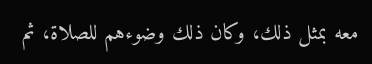معه بمثل ذلك، وكان ذلك وضوءهم للصلاة، ثم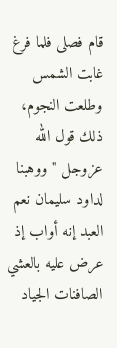قام فصلى فلما فرغ غابت الشمس وطلعت النجوم، ذلك قول الله عزوجل " ووهبنا لداود سليمان نعم العبد إنه أواب إذ عرض عليه بالعشي الصافنات الجياد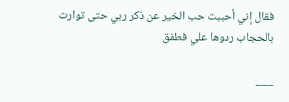فقال إني أحببت حب الخير عن ذكر ربي حتى توارت بالحجاب ردوها علي فطفق

___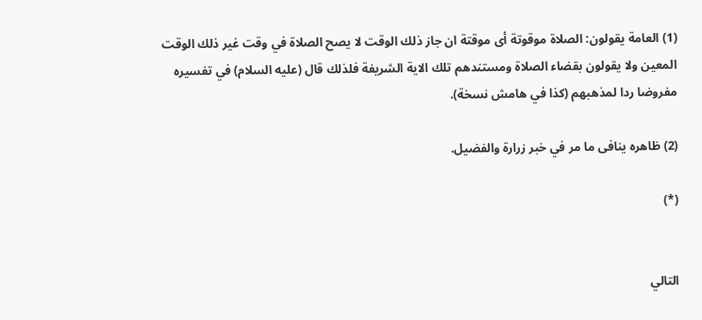(1) العامة يقولون: الصلاة موقوتة أى موقتة ان جاز ذلك الوقت لا يصح الصلاة في وقت غير ذلك الوقت المعين ولا يقولون بقضاء الصلاة ومستندهم تلك الاية الشريفة فلذلك قال (عليه السلام) في تفسيره مفروضا ردا لمذهبهم (كذا في هامش نسخة).

(2) ظاهره ينافى ما مر في خبر زرارة والفضيل.

(*)


التالي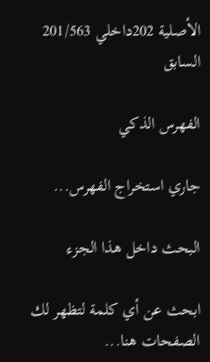الأصلية 202داخلي 201/563 السابق

الفهرس الذكي

جاري استخراج الفهرس...

البحث داخل هذا الجزء

ابحث عن أي كلمة لتظهر لك الصفحات هنا...